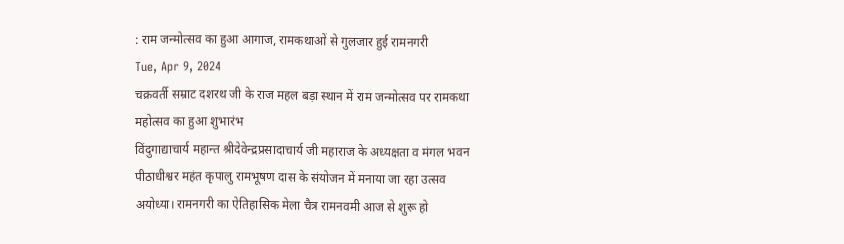: राम जन्मोत्सव का हुआ आगाज, रामकथाओं से गुलजार हुई रामनगरी
Tue, Apr 9, 2024
चक्रवर्ती सम्राट दशरथ जी के राज महल बड़ा स्थान में राम जन्मोत्सव पर रामकथा महोत्सव का हुआ शुभारंभ
विंदुगाद्याचार्य महान्त श्रीदेवेन्द्रप्रसादाचार्य जी महाराज के अध्यक्षता व मंगल भवन पीठाधीश्वर महंत कृपालु रामभूषण दास के संयोजन में मनाया जा रहा उत्सव
अयोध्या। रामनगरी का ऐतिहासिक मेला चैत्र रामनवमी आज से शुरू हो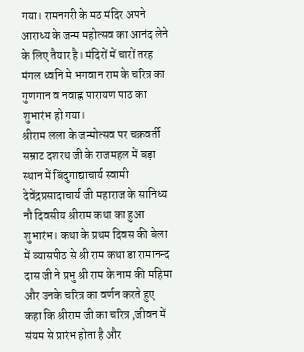गया। रामनगरी के मठ मंदिर अपने आराध्य के जन्म महोत्सव का आनंद लेने के लिए तैयार है। मंदिरों में चारों तरह मंगल ध्वनि मे भगवान राम के चरित्र का गुणगान व नवाह्न पारायण पाठ का शुभारंभ हो गया।
श्रीराम लला के जन्मोत्सव पर चक्रवर्ती सम्राट दशरथ जी के राजमहल में बड़ा स्थान में बिंदुगाद्याचार्य स्वामी देवेंद्रप्रसादाचार्य जी महाराज के सानिध्य नौ दिवसीय श्रीराम कथा का हुआ शुभारंभ। कथा के प्रथम दिवस की बेला में व्यासपीठ से श्री राम कथा डा रामानन्द दास जी ने प्रभु श्री राम के नाम की महिमा और उनके चरित्र का वर्णन करते हुए कहा कि श्रीराम जी का चरित्र ,जीवन में संयम से प्रारंभ होता है और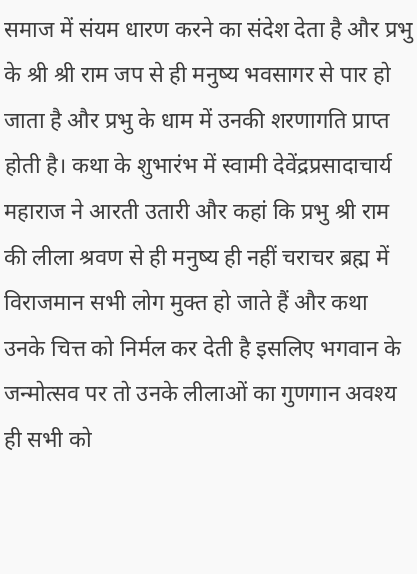समाज में संयम धारण करने का संदेश देता है और प्रभु के श्री श्री राम जप से ही मनुष्य भवसागर से पार हो जाता है और प्रभु के धाम में उनकी शरणागति प्राप्त होती है। कथा के शुभारंभ में स्वामी देवेंद्रप्रसादाचार्य महाराज ने आरती उतारी और कहां कि प्रभु श्री राम की लीला श्रवण से ही मनुष्य ही नहीं चराचर ब्रह्म में विराजमान सभी लोग मुक्त हो जाते हैं और कथा उनके चित्त को निर्मल कर देती है इसलिए भगवान के जन्मोत्सव पर तो उनके लीलाओं का गुणगान अवश्य ही सभी को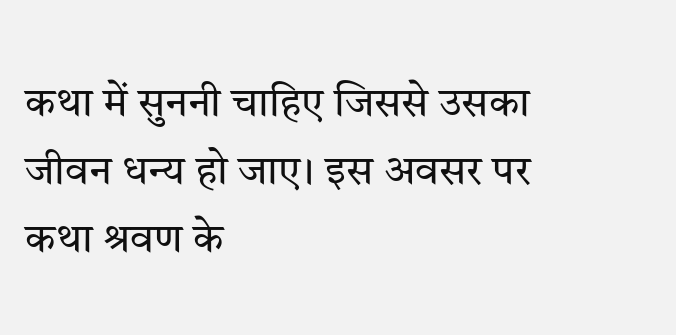कथा में सुननी चाहिए जिससे उसका जीवन धन्य हो जाए। इस अवसर पर कथा श्रवण के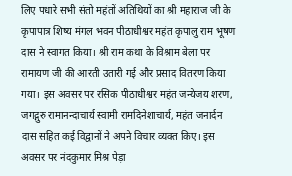लिए पधारे सभी संतो महंतों अतिथियों का श्री महाराज जी के कृपापात्र शिष्य मंगल भवन पीठाधीश्वर महंत कृपालु राम भूषण दास ने स्वागत किया। श्री राम कथा के विश्राम बेला पर रामायण जी की आरती उतारी गई और प्रसाद वितरण किया गया। इस अवसर पर रसिक पीठाधीश्वर महंत जन्येजय शरण, जगद्गुरु रामानन्दाचार्य स्वामी रामदिनेशाचार्य, महंत जनार्दन दास सहित कई विद्वानों ने अपने विचार व्यक्त किए। इस अवसर पर नंदकुमार मिश्र पेड़ा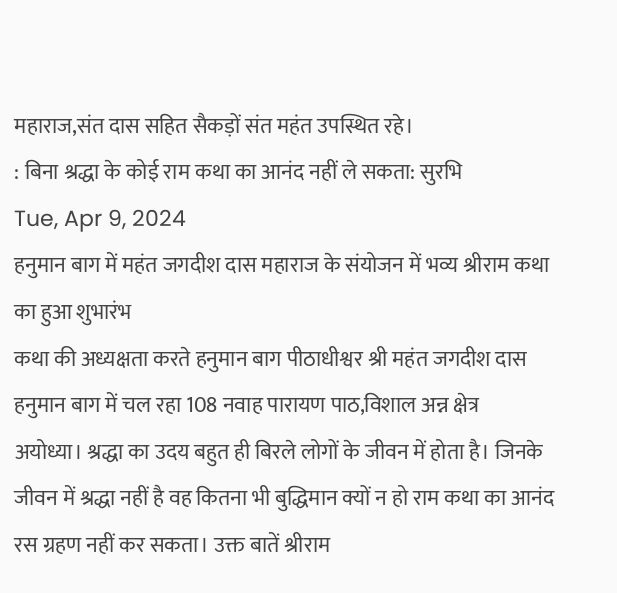महाराज,संत दास सहित सैकड़ों संत महंत उपस्थित रहे।
: बिना श्रद्धा के कोई राम कथा का आनंद नहीं ले सकता: सुरभि
Tue, Apr 9, 2024
हनुमान बाग में महंत जगदीश दास महाराज के संयोजन में भव्य श्रीराम कथा का हुआ शुभारंभ
कथा की अध्यक्षता करते हनुमान बाग पीठाधीश्वर श्री महंत जगदीश दास
हनुमान बाग में चल रहा 108 नवाह पारायण पाठ,विशाल अन्न क्षेत्र
अयोध्या। श्रद्धा का उदय बहुत ही बिरले लोगों के जीवन में होता है। जिनके जीवन में श्रद्धा नहीं है वह कितना भी बुद्धिमान क्यों न हो राम कथा का आनंद रस ग्रहण नहीं कर सकता। उक्त बातें श्रीराम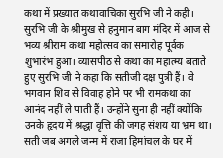कथा में प्रख्यात कथावाचिका सुरभि जी ने कही। सुरभि जी के श्रीमुख से हनुमान बाग मंदिर में आज से भव्य श्रीराम कथा महोत्सव का समारोह पूर्वक शुभारंभ हुआ। व्यासपीठ से कथा का महात्म्य बताते हुए सुरभि जी ने कहा कि सतीजी दक्ष पुत्री हैं। वे भगवान शिव से विवाह होने पर भी रामकथा का आनंद नहीं ले पाती हैं। उन्होंने सुना ही नहीं क्योंकि उनके हृदय में श्रद्धा वृत्ति की जगह संशय या भ्रम था। सती जब अगले जन्म में राजा हिमांचल के घर में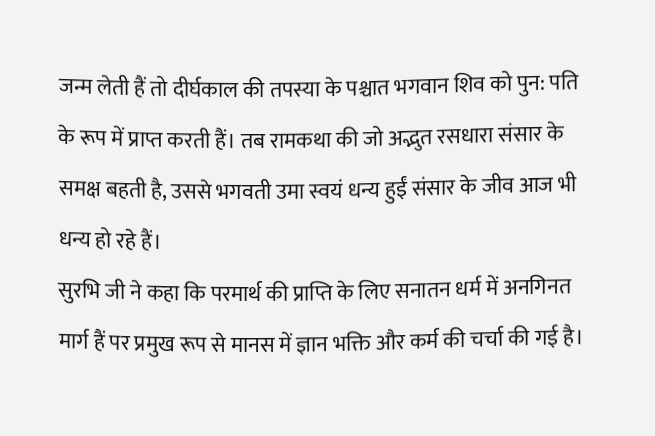जन्म लेती हैं तो दीर्घकाल की तपस्या के पश्चात भगवान शिव को पुन: पति के रूप में प्राप्त करती हैं। तब रामकथा की जो अद्भुत रसधारा संसार के समक्ष बहती है, उससे भगवती उमा स्वयं धन्य हुईं संसार के जीव आज भी धन्य हो रहे हैं।
सुरभि जी ने कहा कि परमार्थ की प्राप्ति के लिए सनातन धर्म में अनगिनत मार्ग हैं पर प्रमुख रूप से मानस में ज्ञान भक्ति और कर्म की चर्चा की गई है।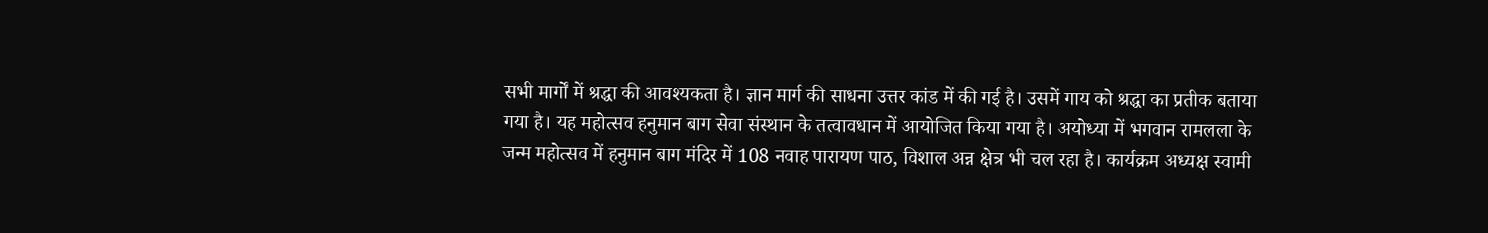सभी मार्गों में श्रद्धा की आवश्यकता है। ज्ञान मार्ग की साधना उत्तर कांड में की गई है। उसमें गाय को श्रद्धा का प्रतीक बताया गया है। यह महोत्सव हनुमान बाग सेवा संस्थान के तत्वावधान में आयोजित किया गया है। अयोध्या में भगवान रामलला के जन्म महोत्सव में हनुमान बाग मंदिर में 108 नवाह पारायण पाठ, विशाल अन्न क्षेत्र भी चल रहा है। कार्यक्रम अध्यक्ष स्वामी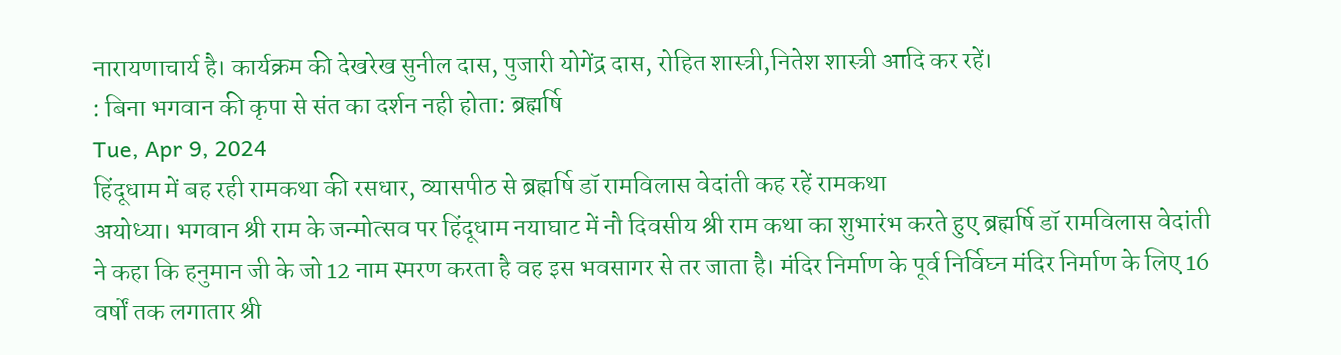नारायणाचार्य है। कार्यक्रम की देखरेख सुनील दास, पुजारी योगेंद्र दास, रोहित शास्त्री,नितेश शास्त्री आदि कर रहें।
: बिना भगवान की कृपा से संत का दर्शन नही होता: ब्रह्मर्षि
Tue, Apr 9, 2024
हिंदूधाम में बह रही रामकथा की रसधार, व्यासपीठ से ब्रह्मर्षि डॉ रामविलास वेदांती कह रहें रामकथा
अयोध्या। भगवान श्री राम के जन्मोत्सव पर हिंदूधाम नयाघाट में नौ दिवसीय श्री राम कथा का शुभारंभ करते हुए ब्रह्मर्षि डॉ रामविलास वेदांती ने कहा कि हनुमान जी के जो 12 नाम स्मरण करता है वह इस भवसागर से तर जाता है। मंदिर निर्माण के पूर्व निर्विघ्न मंदिर निर्माण के लिए 16 वर्षों तक लगातार श्री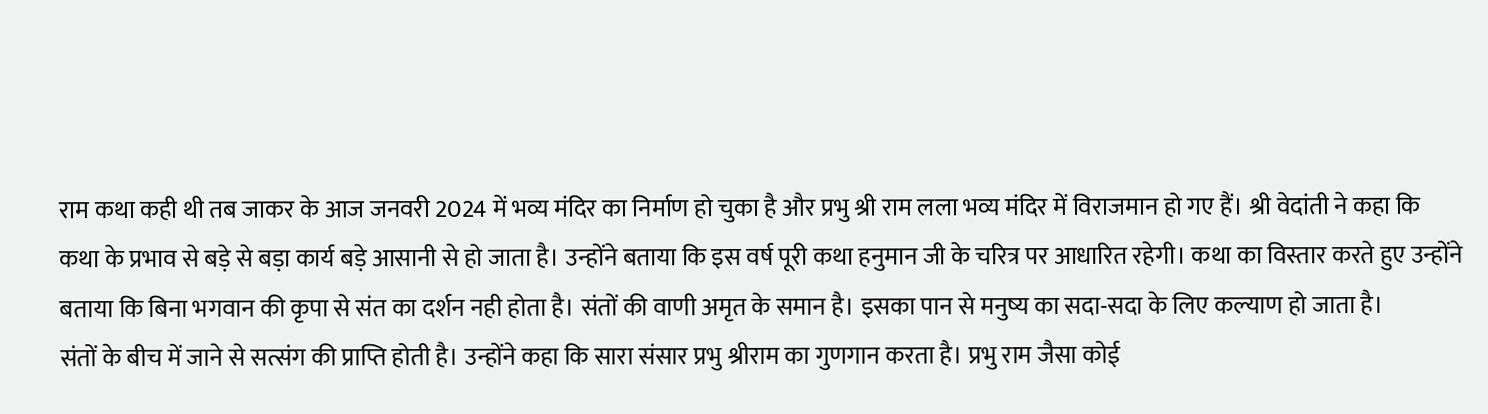राम कथा कही थी तब जाकर के आज जनवरी 2024 में भव्य मंदिर का निर्माण हो चुका है और प्रभु श्री राम लला भव्य मंदिर में विराजमान हो गए हैं। श्री वेदांती ने कहा कि कथा के प्रभाव से बड़े से बड़ा कार्य बड़े आसानी से हो जाता है। उन्होंने बताया कि इस वर्ष पूरी कथा हनुमान जी के चरित्र पर आधारित रहेगी। कथा का विस्तार करते हुए उन्होंने बताया कि बिना भगवान की कृपा से संत का दर्शन नही होता है। संतों की वाणी अमृत के समान है। इसका पान से मनुष्य का सदा-सदा के लिए कल्याण हो जाता है।
संतों के बीच में जाने से सत्संग की प्राप्ति होती है। उन्होंने कहा कि सारा संसार प्रभु श्रीराम का गुणगान करता है। प्रभु राम जैसा कोई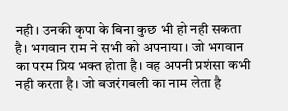नही। उनकी कृपा के बिना कुछ भी हो नही सकता है। भगवान राम ने सभी को अपनाया। जो भगवान का परम प्रिय भक्त होता है। वह अपनी प्रशंसा कभी नही करता है। जो बजरंगबली का नाम लेता है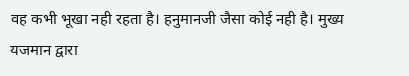वह कभी भूखा नही रहता है। हनुमानजी जैसा कोई नही है। मुख्य यजमान द्वारा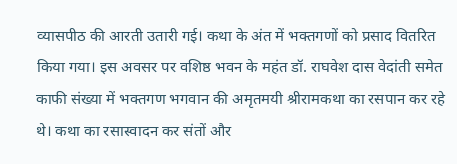व्यासपीठ की आरती उतारी गई। कथा के अंत में भक्तगणों को प्रसाद वितरित किया गया। इस अवसर पर वशिष्ठ भवन के महंत डॉ. राघवेश दास वेदांती समेत काफी संख्या में भक्तगण भगवान की अमृतमयी श्रीरामकथा का रसपान कर रहे थे। कथा का रसास्वादन कर संतों और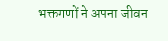भक्तगणों ने अपना जीवन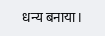धन्य बनाया।